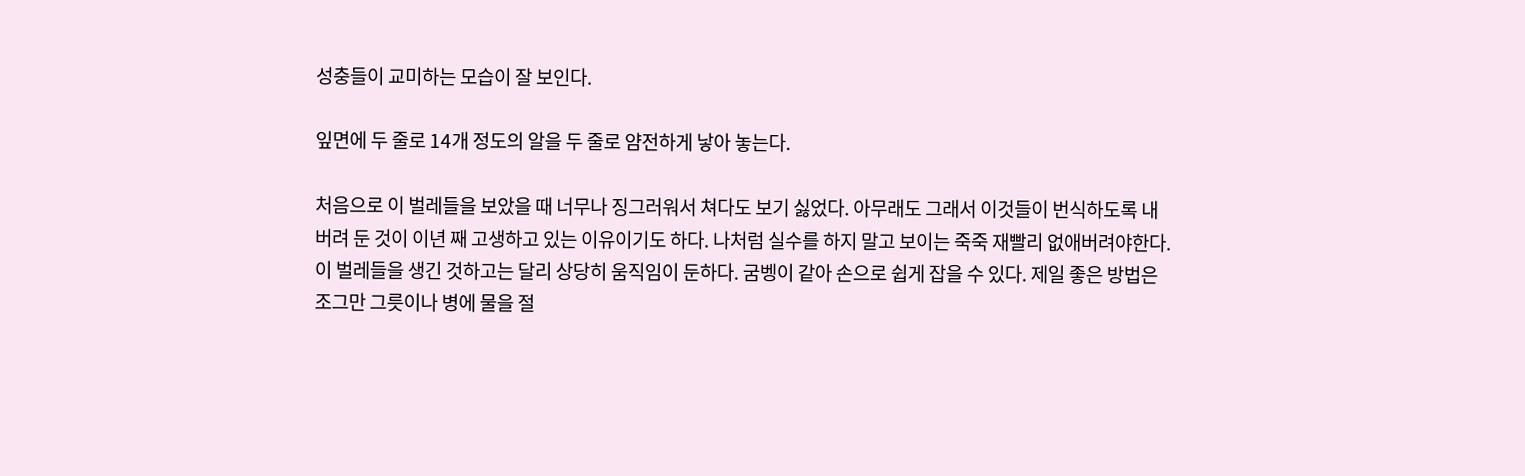성충들이 교미하는 모습이 잘 보인다.

잎면에 두 줄로 14개 정도의 알을 두 줄로 얌전하게 낳아 놓는다.

처음으로 이 벌레들을 보았을 때 너무나 징그러워서 쳐다도 보기 싫었다. 아무래도 그래서 이것들이 번식하도록 내버려 둔 것이 이년 째 고생하고 있는 이유이기도 하다. 나처럼 실수를 하지 말고 보이는 죽죽 재빨리 없애버려야한다.
이 벌레들을 생긴 것하고는 달리 상당히 움직임이 둔하다. 굼벵이 같아 손으로 쉽게 잡을 수 있다. 제일 좋은 방법은 조그만 그릇이나 병에 물을 절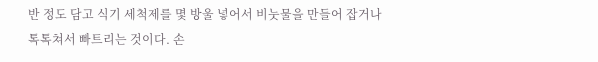반 정도 담고 식기 세척제를 몇 방울 넣어서 비눗물을 만들어 잡거나 톡톡쳐서 빠트리는 것이다. 손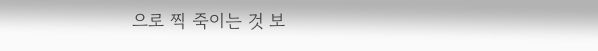으로 찍 죽이는 것 보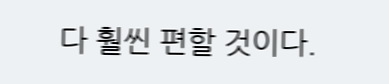다 훨씬 편할 것이다.